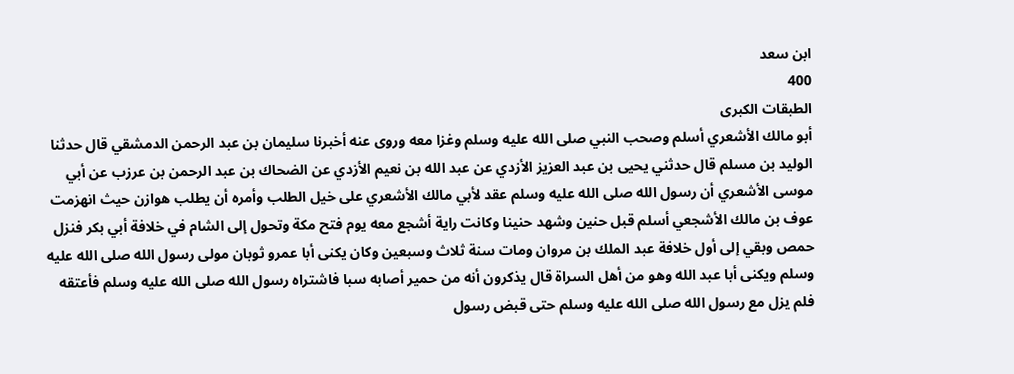ابن سعد
400
الطبقات الكبرى
أبو مالك الأشعري أسلم وصحب النبي صلى الله عليه وسلم وغزا معه وروى عنه أخبرنا سليمان بن عبد الرحمن الدمشقي قال حدثنا الوليد بن مسلم قال حدثني يحيى بن عبد العزيز الأزدي عن عبد الله بن نعيم الأزدي عن الضحاك بن عبد الرحمن بن عرزب عن أبي موسى الأشعري أن رسول الله صلى الله عليه وسلم عقد لأبي مالك الأشعري على خيل الطلب وأمره أن يطلب هوازن حيث انهزمت عوف بن مالك الأشجعي أسلم قبل حنين وشهد حنينا وكانت راية أشجع معه يوم فتح مكة وتحول إلى الشام في خلافة أبي بكر فنزل حمص وبقي إلى أول خلافة عبد الملك بن مروان ومات سنة ثلاث وسبعين وكان يكنى أبا عمرو ثوبان مولى رسول الله صلى الله عليه وسلم ويكنى أبا عبد الله وهو من أهل السراة قال يذكرون أنه من حمير أصابه سبا فاشتراه رسول الله صلى الله عليه وسلم فأعتقه فلم يزل مع رسول الله صلى الله عليه وسلم حتى قبض رسول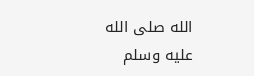الله صلى الله عليه وسلم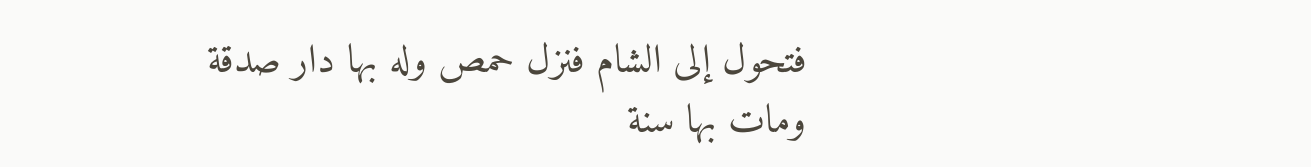فتحول إلى الشام فنزل حمص وله بها دار صدقة ومات بها سنة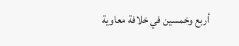أربع وخمسين في خلافة معاوية